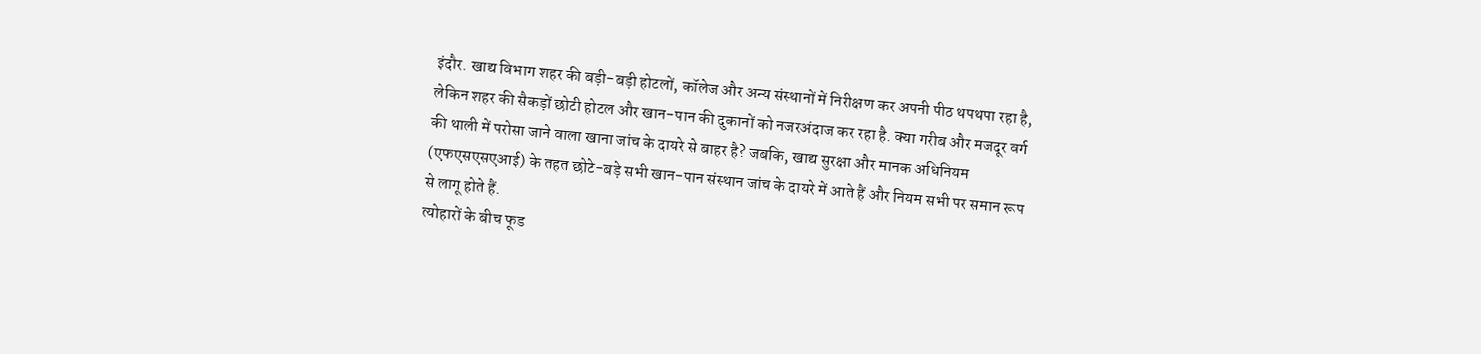इंदौर. खाद्य विभाग शहर की बड़ी-बड़ी होटलों, कॉलेज और अन्य संस्थानों में निरीक्षण कर अपनी पीठ थपथपा रहा है, लेकिन शहर की सैकड़ों छोटी होटल और खान-पान की दुकानों को नजरअंदाज कर रहा है. क्या गरीब और मजदूर वर्ग की थाली में परोसा जाने वाला खाना जांच के दायरे से बाहर है? जबकि, खाद्य सुरक्षा और मानक अधिनियम (एफएसएसएआई) के तहत छोटे-बड़े सभी खान-पान संस्थान जांच के दायरे में आते हैं और नियम सभी पर समान रूप से लागू होते हैं.
त्योहारों के बीच फूड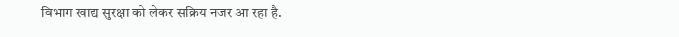विभाग खाद्य सुरक्षा को लेकर सक्रिय नजर आ रहा है.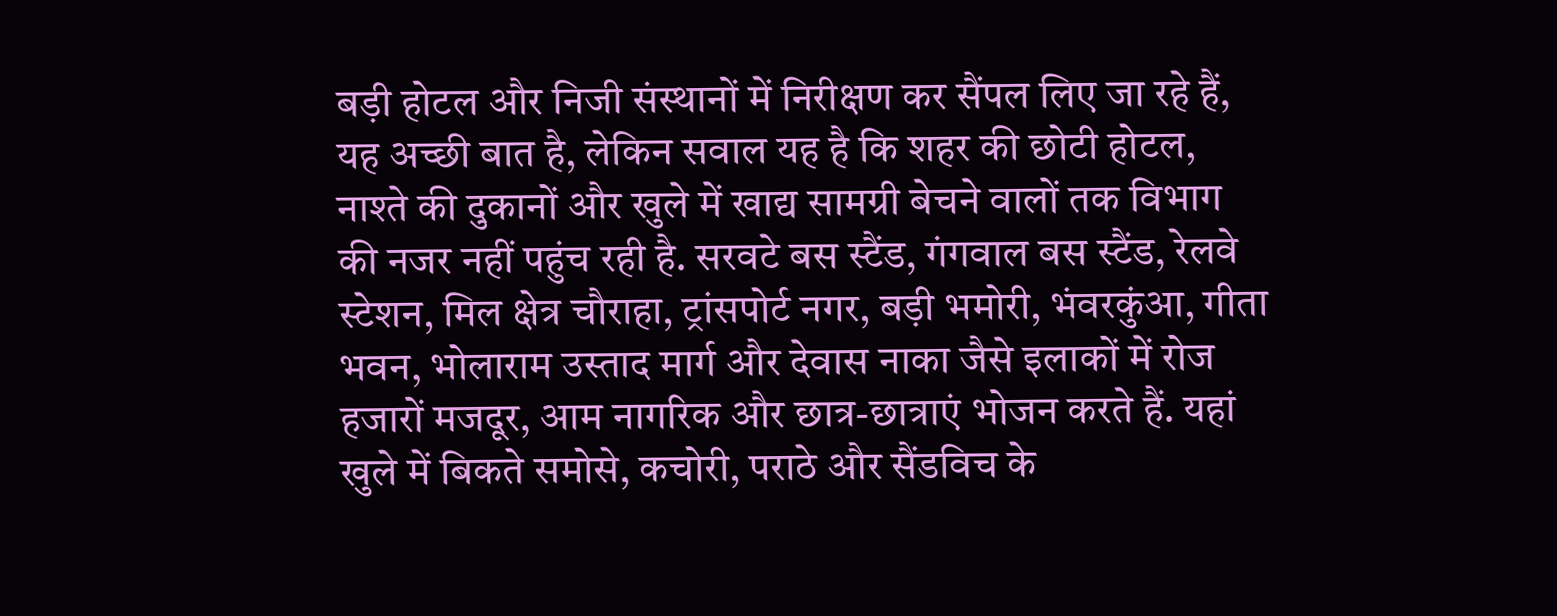बड़ी होटल और निजी संस्थानों में निरीक्षण कर सैंपल लिए जा रहे हैं, यह अच्छी बात है, लेकिन सवाल यह है कि शहर की छोटी होटल, नाश्ते की दुकानों और खुले में खाद्य सामग्री बेचने वालों तक विभाग की नजर नहीं पहुंच रही है. सरवटे बस स्टैंड, गंगवाल बस स्टैंड, रेलवे स्टेशन, मिल क्षेत्र चौराहा, ट्रांसपोर्ट नगर, बड़ी भमोरी, भंवरकुंआ, गीता भवन, भोलाराम उस्ताद मार्ग और देवास नाका जैसे इलाकों में रोज हजारों मजदूर, आम नागरिक और छात्र-छात्राएं भोजन करते हैं. यहां खुले में बिकते समोसे, कचोरी, पराठे और सैंडविच के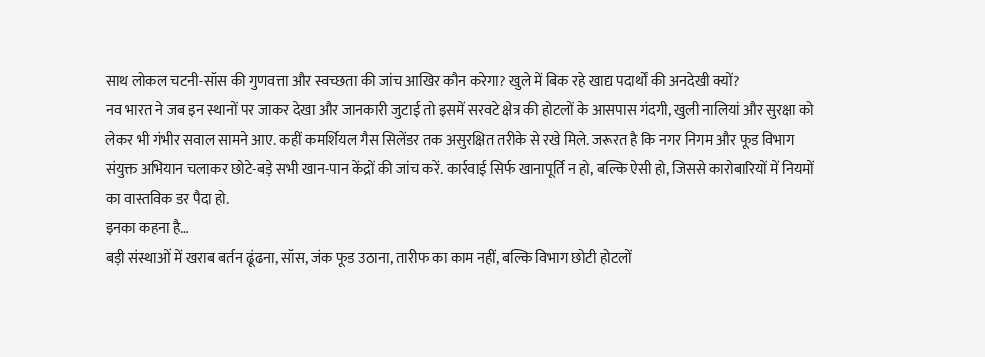साथ लोकल चटनी-सॉस की गुणवत्ता और स्वच्छता की जांच आखिर कौन करेगा? खुले में बिक रहे खाद्य पदार्थों की अनदेखी क्यों?
नव भारत ने जब इन स्थानों पर जाकर देखा और जानकारी जुटाई तो इसमें सरवटे क्षेत्र की होटलों के आसपास गंदगी, खुली नालियां और सुरक्षा को लेकर भी गंभीर सवाल सामने आए. कहीं कमर्शियल गैस सिलेंडर तक असुरक्षित तरीके से रखे मिले. जरूरत है कि नगर निगम और फूड विभाग संयुक्त अभियान चलाकर छोटे-बड़े सभी खान-पान केंद्रों की जांच करें. कार्रवाई सिर्फ खानापूर्ति न हो, बल्कि ऐसी हो, जिससे कारोबारियों में नियमों का वास्तविक डर पैदा हो.
इनका कहना है…
बड़ी संस्थाओं में खराब बर्तन ढूंढना, सॉस, जंक फूड उठाना, तारीफ का काम नहीं, बल्कि विभाग छोटी होटलों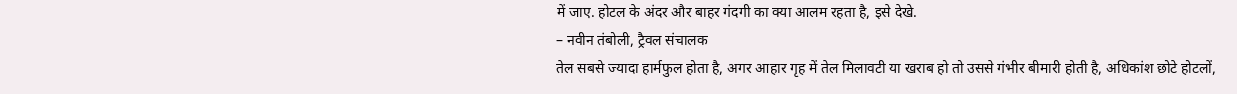में जाए. होटल के अंदर और बाहर गंदगी का क्या आलम रहता है, इसे देखे.
– नवीन तंबोली, ट्रैवल संचालक
तेल सबसे ज्यादा हार्मफुल होता है, अगर आहार गृह में तेल मिलावटी या खराब हो तो उससे गंभीर बीमारी होती है, अधिकांश छोटे होटलों,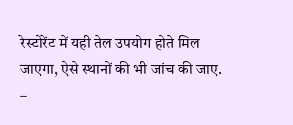रेस्टोरेंट में यही तेल उपयोग होते मिल जाएगा, ऐसे स्थानों की भी जांच की जाए.
–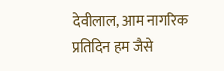देवीलाल, आम नागरिक
प्रतिदिन हम जैसे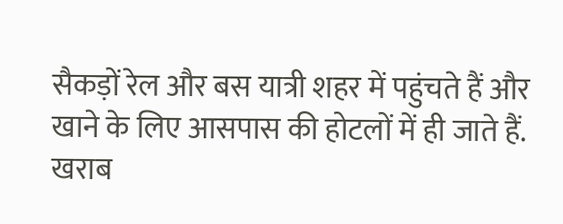सैकड़ों रेल और बस यात्री शहर में पहुंचते हैं और खाने के लिए आसपास की होटलों में ही जाते हैं. खराब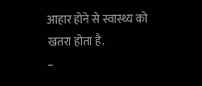आहार होने से स्वास्थ्य को खतरा होता है.
–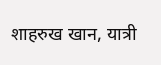शाहरुख खान, यात्री